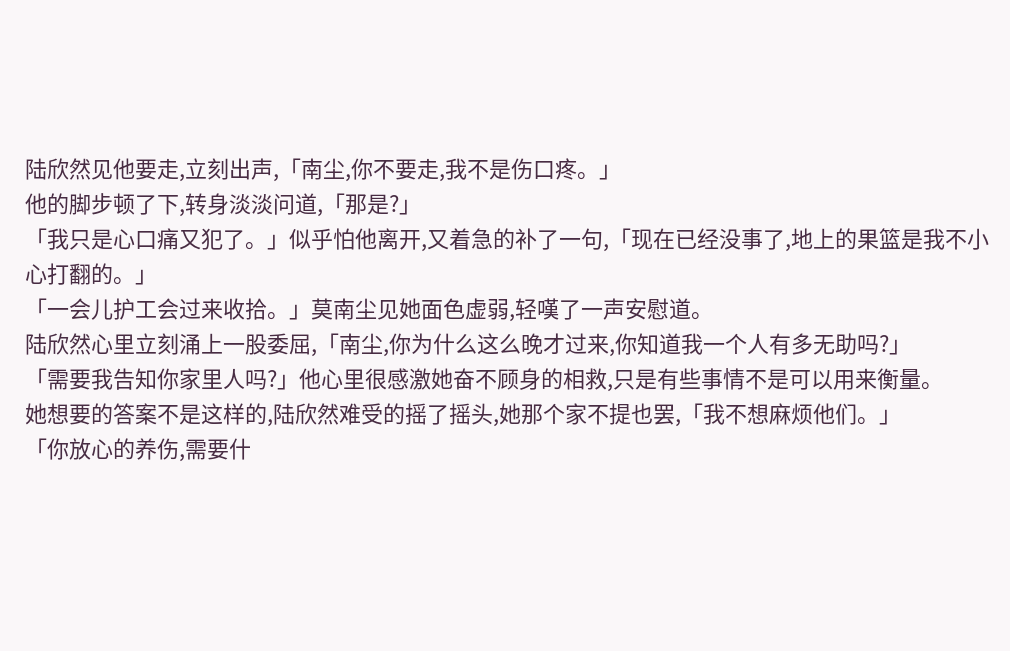陆欣然见他要走,立刻出声,「南尘,你不要走,我不是伤口疼。」
他的脚步顿了下,转身淡淡问道,「那是?」
「我只是心口痛又犯了。」似乎怕他离开,又着急的补了一句,「现在已经没事了,地上的果篮是我不小心打翻的。」
「一会儿护工会过来收拾。」莫南尘见她面色虚弱,轻嘆了一声安慰道。
陆欣然心里立刻涌上一股委屈,「南尘,你为什么这么晚才过来,你知道我一个人有多无助吗?」
「需要我告知你家里人吗?」他心里很感激她奋不顾身的相救,只是有些事情不是可以用来衡量。
她想要的答案不是这样的,陆欣然难受的摇了摇头,她那个家不提也罢,「我不想麻烦他们。」
「你放心的养伤,需要什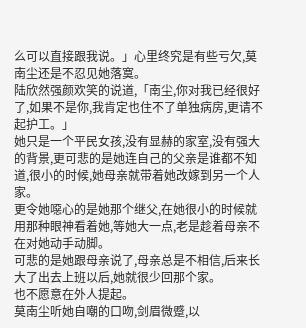么可以直接跟我说。」心里终究是有些亏欠,莫南尘还是不忍见她落寞。
陆欣然强颜欢笑的说道,「南尘,你对我已经很好了,如果不是你,我肯定也住不了单独病房,更请不起护工。」
她只是一个平民女孩,没有显赫的家室,没有强大的背景,更可悲的是她连自己的父亲是谁都不知道,很小的时候,她母亲就带着她改嫁到另一个人家。
更令她噁心的是她那个继父,在她很小的时候就用那种眼神看着她,等她大一点,老是趁着母亲不在对她动手动脚。
可悲的是她跟母亲说了,母亲总是不相信,后来长大了出去上班以后,她就很少回那个家。
也不愿意在外人提起。
莫南尘听她自嘲的口吻,剑眉微蹙,以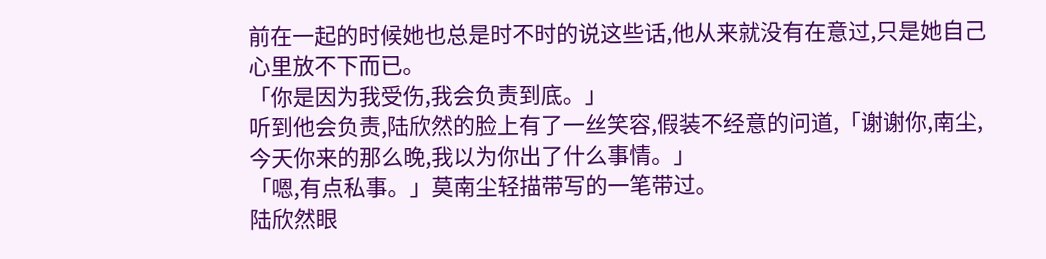前在一起的时候她也总是时不时的说这些话,他从来就没有在意过,只是她自己心里放不下而已。
「你是因为我受伤,我会负责到底。」
听到他会负责,陆欣然的脸上有了一丝笑容,假装不经意的问道,「谢谢你,南尘,今天你来的那么晚,我以为你出了什么事情。」
「嗯,有点私事。」莫南尘轻描带写的一笔带过。
陆欣然眼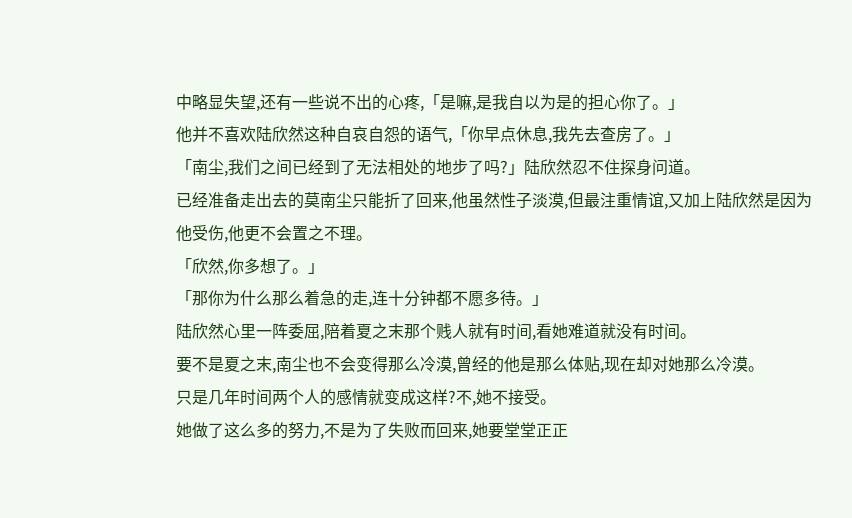中略显失望,还有一些说不出的心疼,「是嘛,是我自以为是的担心你了。」
他并不喜欢陆欣然这种自哀自怨的语气,「你早点休息,我先去查房了。」
「南尘,我们之间已经到了无法相处的地步了吗?」陆欣然忍不住探身问道。
已经准备走出去的莫南尘只能折了回来,他虽然性子淡漠,但最注重情谊,又加上陆欣然是因为他受伤,他更不会置之不理。
「欣然,你多想了。」
「那你为什么那么着急的走,连十分钟都不愿多待。」
陆欣然心里一阵委屈,陪着夏之末那个贱人就有时间,看她难道就没有时间。
要不是夏之末,南尘也不会变得那么冷漠,曾经的他是那么体贴,现在却对她那么冷漠。
只是几年时间两个人的感情就变成这样?不,她不接受。
她做了这么多的努力,不是为了失败而回来,她要堂堂正正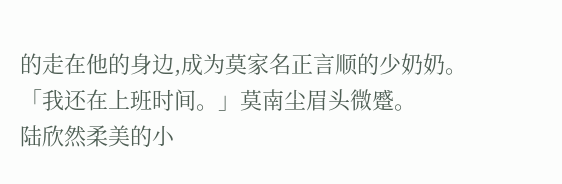的走在他的身边,成为莫家名正言顺的少奶奶。
「我还在上班时间。」莫南尘眉头微蹙。
陆欣然柔美的小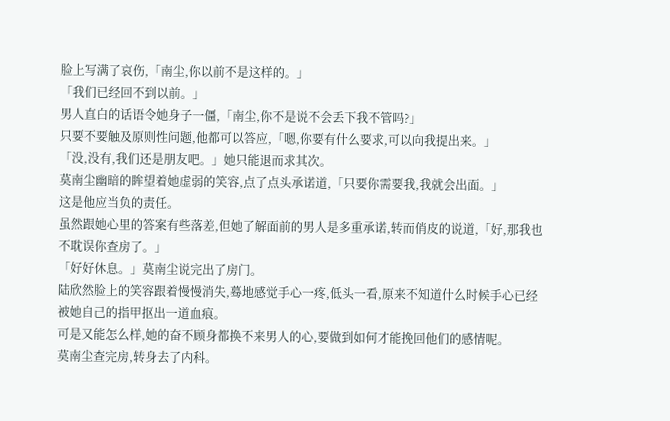脸上写满了哀伤,「南尘,你以前不是这样的。」
「我们已经回不到以前。」
男人直白的话语令她身子一僵,「南尘,你不是说不会丢下我不管吗?」
只要不要触及原则性问题,他都可以答应,「嗯,你要有什么要求,可以向我提出来。」
「没,没有,我们还是朋友吧。」她只能退而求其次。
莫南尘幽暗的眸望着她虚弱的笑容,点了点头承诺道,「只要你需要我,我就会出面。」
这是他应当负的责任。
虽然跟她心里的答案有些落差,但她了解面前的男人是多重承诺,转而俏皮的说道,「好,那我也不耽误你查房了。」
「好好休息。」莫南尘说完出了房门。
陆欣然脸上的笑容跟着慢慢消失,蓦地感觉手心一疼,低头一看,原来不知道什么时候手心已经被她自己的指甲抠出一道血痕。
可是又能怎么样,她的奋不顾身都换不来男人的心,要做到如何才能挽回他们的感情呢。
莫南尘查完房,转身去了内科。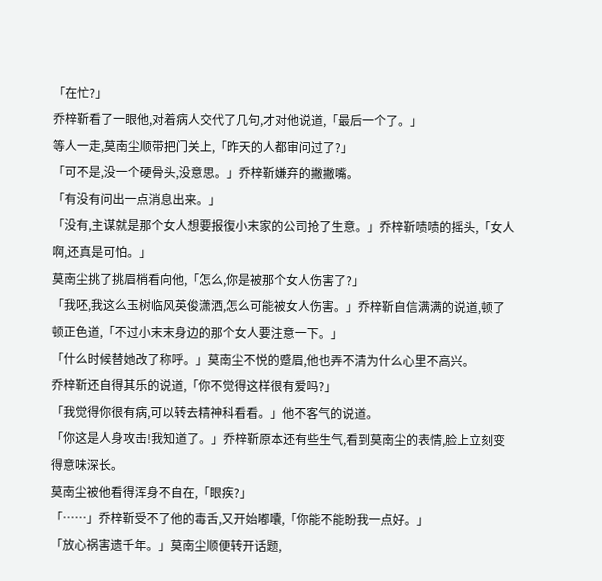「在忙?」
乔梓靳看了一眼他,对着病人交代了几句,才对他说道,「最后一个了。」
等人一走,莫南尘顺带把门关上,「昨天的人都审问过了?」
「可不是,没一个硬骨头,没意思。」乔梓靳嫌弃的撇撇嘴。
「有没有问出一点消息出来。」
「没有,主谋就是那个女人想要报復小末家的公司抢了生意。」乔梓靳啧啧的摇头,「女人啊,还真是可怕。」
莫南尘挑了挑眉梢看向他,「怎么,你是被那个女人伤害了?」
「我呸,我这么玉树临风英俊潇洒,怎么可能被女人伤害。」乔梓靳自信满满的说道,顿了顿正色道,「不过小末末身边的那个女人要注意一下。」
「什么时候替她改了称呼。」莫南尘不悦的蹙眉,他也弄不清为什么心里不高兴。
乔梓靳还自得其乐的说道,「你不觉得这样很有爱吗?」
「我觉得你很有病,可以转去精神科看看。」他不客气的说道。
「你这是人身攻击!我知道了。」乔梓靳原本还有些生气,看到莫南尘的表情,脸上立刻变得意味深长。
莫南尘被他看得浑身不自在,「眼疾?」
「……」乔梓靳受不了他的毒舌,又开始嘟囔,「你能不能盼我一点好。」
「放心祸害遗千年。」莫南尘顺便转开话题,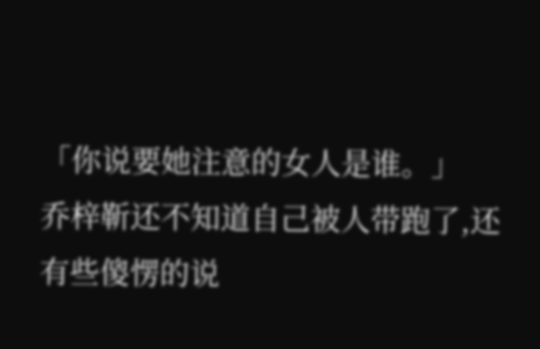「你说要她注意的女人是谁。」
乔梓靳还不知道自己被人带跑了,还有些傻愣的说